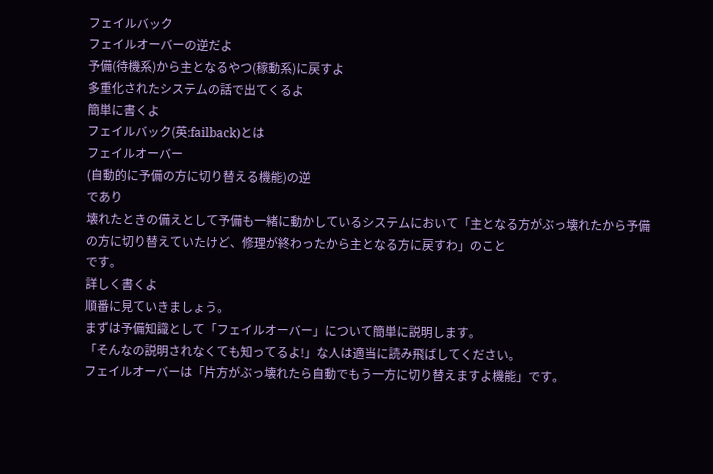フェイルバック
フェイルオーバーの逆だよ
予備(待機系)から主となるやつ(稼動系)に戻すよ
多重化されたシステムの話で出てくるよ
簡単に書くよ
フェイルバック(英:failback)とは
フェイルオーバー
(自動的に予備の方に切り替える機能)の逆
であり
壊れたときの備えとして予備も一緒に動かしているシステムにおいて「主となる方がぶっ壊れたから予備の方に切り替えていたけど、修理が終わったから主となる方に戻すわ」のこと
です。
詳しく書くよ
順番に見ていきましょう。
まずは予備知識として「フェイルオーバー」について簡単に説明します。
「そんなの説明されなくても知ってるよ!」な人は適当に読み飛ばしてください。
フェイルオーバーは「片方がぶっ壊れたら自動でもう一方に切り替えますよ機能」です。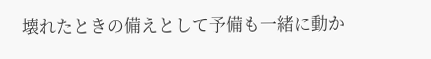壊れたときの備えとして予備も一緒に動か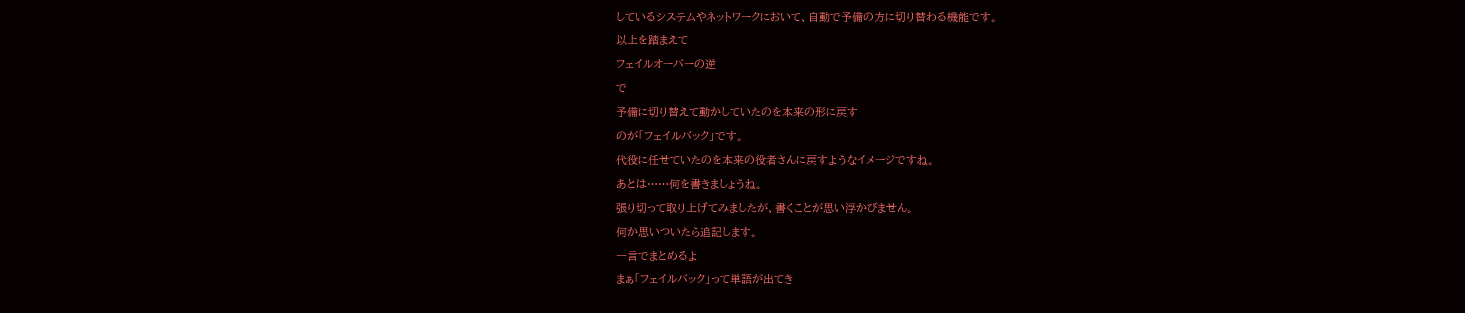しているシステムやネットワークにおいて、自動で予備の方に切り替わる機能です。
以上を踏まえて
フェイルオーバーの逆
で
予備に切り替えて動かしていたのを本来の形に戻す
のが「フェイルバック」です。
代役に任せていたのを本来の役者さんに戻すようなイメージですね。
あとは……何を書きましょうね。
張り切って取り上げてみましたが、書くことが思い浮かびません。
何か思いついたら追記します。
一言でまとめるよ
まぁ「フェイルバック」って単語が出てき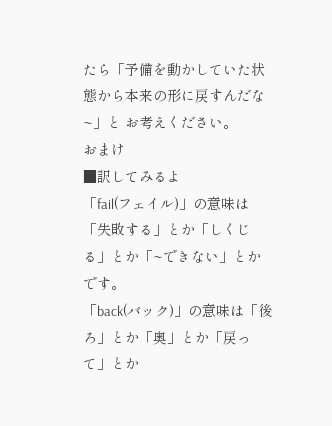たら「予備を動かしていた状態から本来の形に戻すんだな~」と お考えください。
おまけ
■訳してみるよ
「fail(フェイル)」の意味は「失敗する」とか「しくじる」とか「~できない」とかです。
「back(バック)」の意味は「後ろ」とか「奥」とか「戻って」とか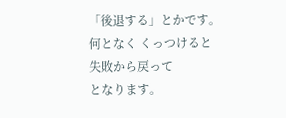「後退する」とかです。
何となく くっつけると
失敗から戻って
となります。